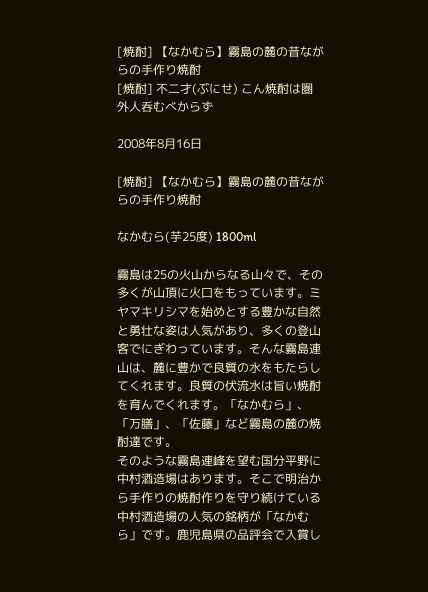[焼酎] 【なかむら】霧島の麓の昔ながらの手作り焼酎
[焼酎] 不二才(ぶにせ) こん焼酎は圏外人呑むべからず

2008年8月16日

[焼酎] 【なかむら】霧島の麓の昔ながらの手作り焼酎

なかむら(芋25度) 1800ml

霧島は25の火山からなる山々で、その多くが山頂に火口をもっています。ミヤマキリシマを始めとする豊かな自然と勇壮な姿は人気があり、多くの登山客でにぎわっています。そんな霧島連山は、麓に豊かで良質の水をもたらしてくれます。良質の伏流水は旨い焼酎を育んでくれます。「なかむら」、「万膳」、「佐藤」など霧島の麓の焼酎達です。
そのような霧島連峰を望む国分平野に中村酒造場はあります。そこで明治から手作りの焼酎作りを守り続けている中村酒造場の人気の銘柄が「なかむら」です。鹿児島県の品評会で入賞し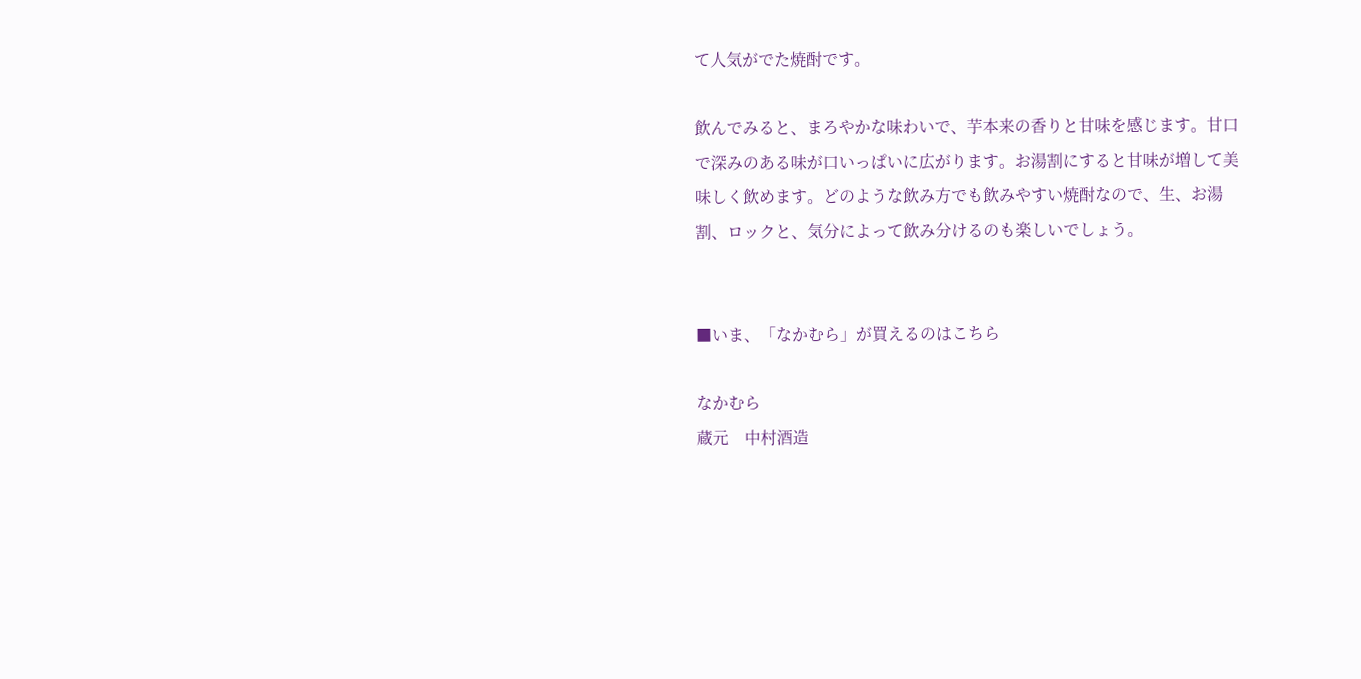て人気がでた焼酎です。

飲んでみると、まろやかな味わいで、芋本来の香りと甘味を感じます。甘口で深みのある味が口いっぱいに広がります。お湯割にすると甘味が増して美味しく飲めます。どのような飲み方でも飲みやすい焼酎なので、生、お湯割、ロックと、気分によって飲み分けるのも楽しいでしょう。


■いま、「なかむら」が買えるのはこちら

なかむら
蔵元    中村酒造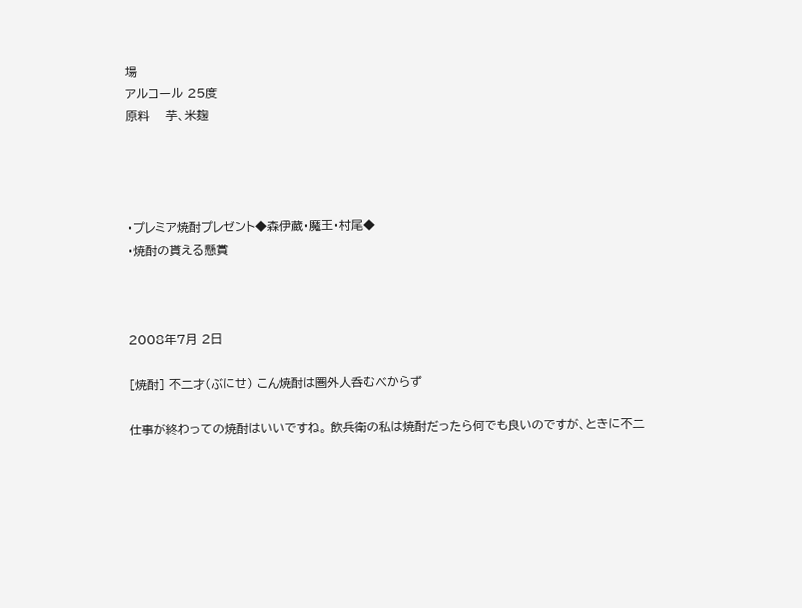場
アルコール 25度
原料    芋、米麹




・プレミア焼酎プレゼント◆森伊蔵・魔王・村尾◆
・焼酎の貰える懸賞



2008年7月 2日

[焼酎] 不二才(ぶにせ) こん焼酎は圏外人呑むべからず

仕事が終わっての焼酎はいいですね。 飲兵衛の私は焼酎だったら何でも良いのですが、ときに不二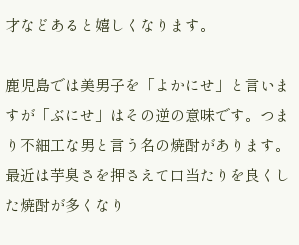才などあると嬉しくなります。

鹿児島では美男子を「よかにせ」と言いますが「ぶにせ」はその逆の意味です。つまり不細工な男と言う名の焼酎があります。
最近は芋臭さを押さえて口当たりを良くした焼酎が多くなり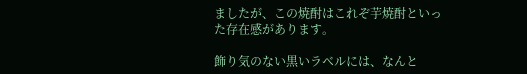ましたが、この焼酎はこれぞ芋焼酎といった存在感があります。

飾り気のない黒いラベルには、なんと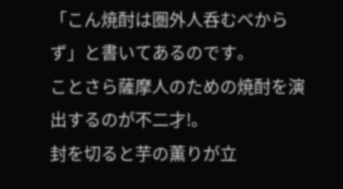「こん焼酎は圏外人呑むべからず」と書いてあるのです。
ことさら薩摩人のための焼酎を演出するのが不二才!。
封を切ると芋の薫りが立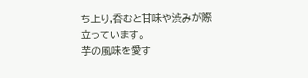ち上り,呑むと甘味や渋みが際立っています。
芋の風味を愛す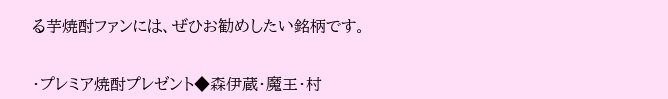る芋焼酎ファンには、ぜひお勧めしたい銘柄です。


・プレミア焼酎プレゼント◆森伊蔵・魔王・村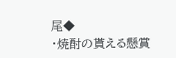尾◆
・焼酎の貰える懸賞